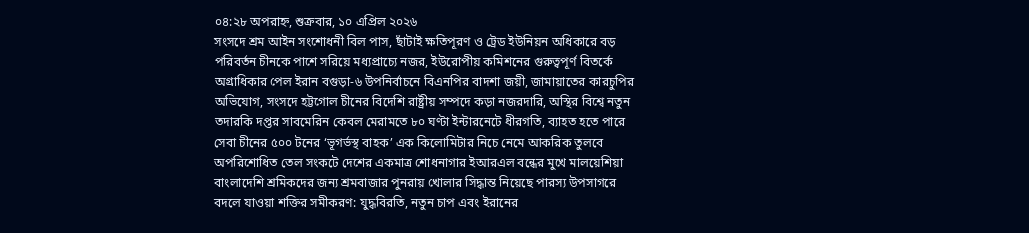০৪:২৮ অপরাহ্ন, শুক্রবার, ১০ এপ্রিল ২০২৬
সংসদে শ্রম আইন সংশোধনী বিল পাস, ছাঁটাই ক্ষতিপূরণ ও ট্রেড ইউনিয়ন অধিকারে বড় পরিবর্তন চীনকে পাশে সরিয়ে মধ্যপ্রাচ্যে নজর, ইউরোপীয় কমিশনের গুরুত্বপূর্ণ বিতর্কে অগ্রাধিকার পেল ইরান বগুড়া-৬ উপনির্বাচনে বিএনপির বাদশা জয়ী, জামায়াতের কারচুপির অভিযোগ, সংসদে হট্টগোল চীনের বিদেশি রাষ্ট্রীয় সম্পদে কড়া নজরদারি, অস্থির বিশ্বে নতুন তদারকি দপ্তর সাবমেরিন কেবল মেরামতে ৮০ ঘণ্টা ইন্টারনেটে ধীরগতি, ব্যাহত হতে পারে সেবা চীনের ৫০০ টনের ‘ভূগর্ভস্থ বাহক’ এক কিলোমিটার নিচে নেমে আকরিক তুলবে অপরিশোধিত তেল সংকটে দেশের একমাত্র শোধনাগার ইআরএল বন্ধের মুখে মালয়েশিয়া বাংলাদেশি শ্রমিকদের জন্য শ্রমবাজার পুনরায় খোলার সিদ্ধান্ত নিয়েছে পারস্য উপসাগরে বদলে যাওয়া শক্তির সমীকরণ: যুদ্ধবিরতি, নতুন চাপ এবং ইরানের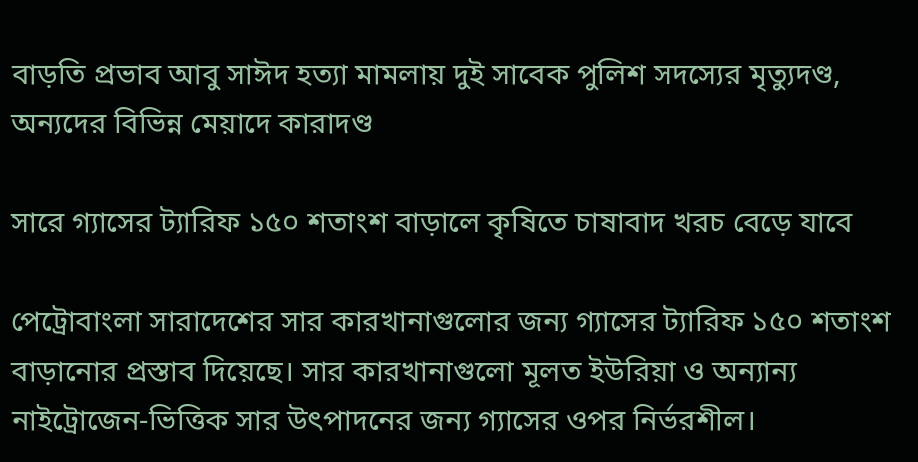বাড়তি প্রভাব আবু সাঈদ হত্যা মামলায় দুই সাবেক পুলিশ সদস্যের মৃত্যুদণ্ড, অন্যদের বিভিন্ন মেয়াদে কারাদণ্ড

সারে গ্যাসের ট্যারিফ ১৫০ শতাংশ বাড়ালে কৃষিতে চাষাবাদ খরচ বেড়ে যাবে

পেট্রোবাংলা সারাদেশের সার কারখানাগুলোর জন্য গ্যাসের ট্যারিফ ১৫০ শতাংশ বাড়ানোর প্রস্তাব দিয়েছে। সার কারখানাগুলো মূলত ইউরিয়া ও অন্যান্য নাইট্রোজেন-ভিত্তিক সার উৎপাদনের জন্য গ্যাসের ওপর নির্ভরশীল।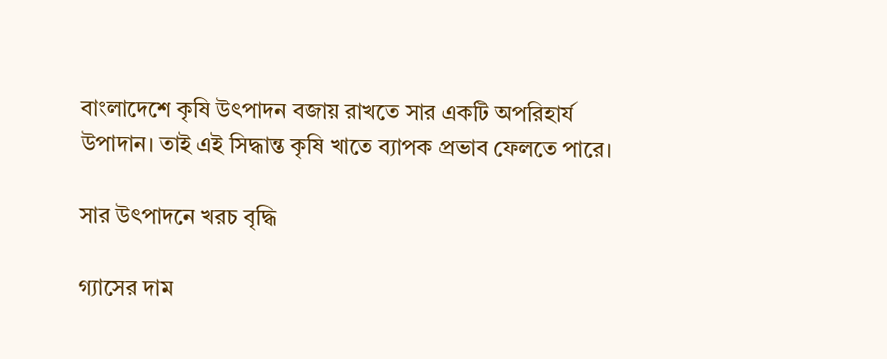বাংলাদেশে কৃষি উৎপাদন বজায় রাখতে সার একটি অপরিহার্য উপাদান। তাই এই সিদ্ধান্ত কৃষি খাতে ব্যাপক প্রভাব ফেলতে পারে।

সার উৎপাদনে খরচ বৃদ্ধি

গ্যাসের দাম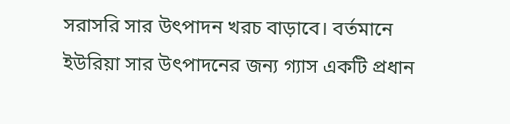সরাসরি সার উৎপাদন খরচ বাড়াবে। বর্তমানে ইউরিয়া সার উৎপাদনের জন্য গ্যাস একটি প্রধান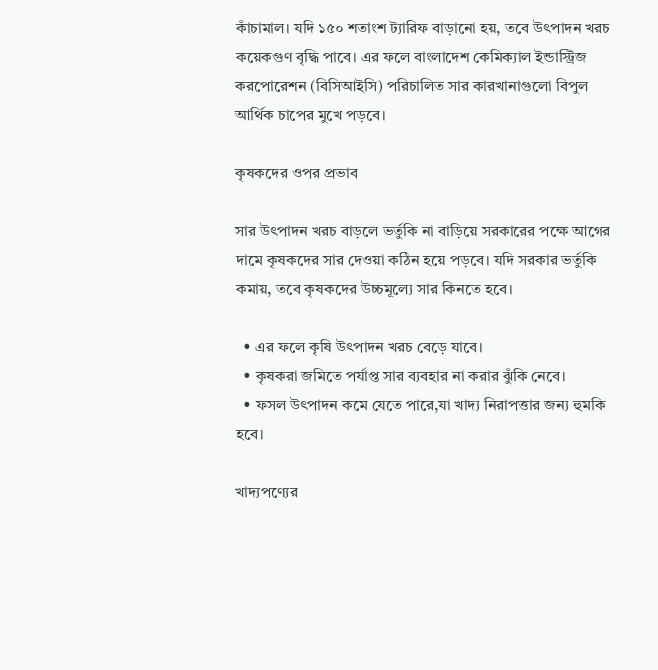কাঁচামাল। যদি ১৫০ শতাংশ ট্যারিফ বাড়ানো হয়, তবে উৎপাদন খরচ কয়েকগুণ বৃদ্ধি পাবে। এর ফলে বাংলাদেশ কেমিক্যাল ইন্ডাস্ট্রিজ করপোরেশন (বিসিআইসি) পরিচালিত সার কারখানাগুলো বিপুল আর্থিক চাপের মুখে পড়বে।

কৃষকদের ওপর প্রভাব

সার উৎপাদন খরচ বাড়লে ভর্তুকি না বাড়িয়ে সরকারের পক্ষে আগের দামে কৃষকদের সার দেওয়া কঠিন হয়ে পড়বে। যদি সরকার ভর্তুকি কমায়, তবে কৃষকদের উচ্চমূল্যে সার কিনতে হবে।

  • এর ফলে কৃষি উৎপাদন খরচ বেড়ে যাবে।
  • কৃষকরা জমিতে পর্যাপ্ত সার ব্যবহার না করার ঝুঁকি নেবে।
  • ফসল উৎপাদন কমে যেতে পারে,যা খাদ্য নিরাপত্তার জন্য হুমকি হবে।

খাদ্যপণ্যের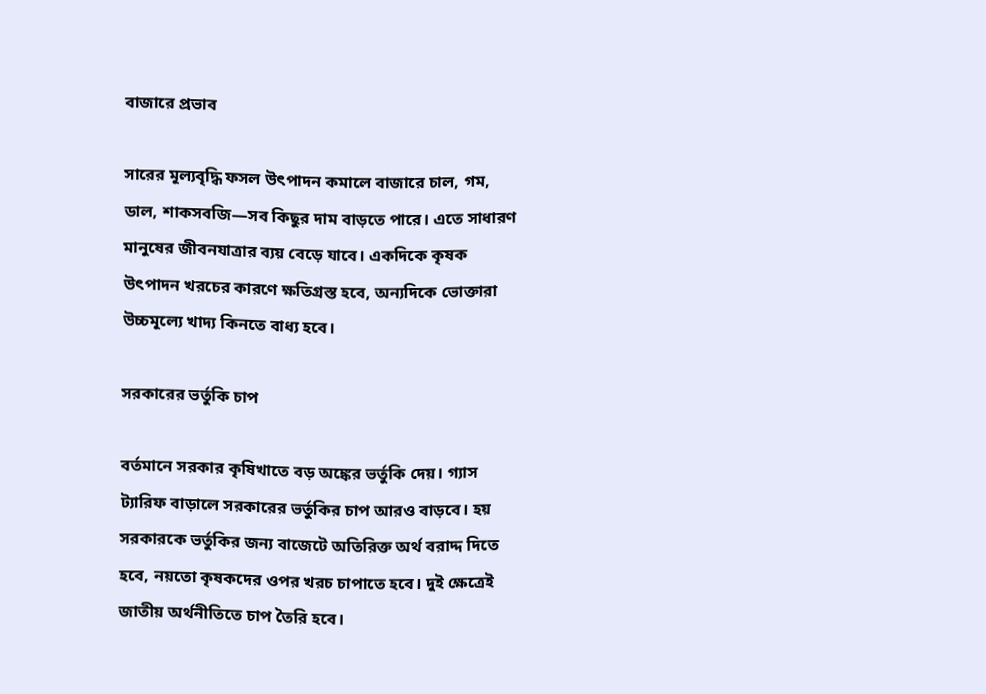বাজারে প্রভাব

সারের মূল্যবৃদ্ধি ফসল উৎপাদন কমালে বাজারে চাল, গম, ডাল, শাকসবজি—সব কিছুর দাম বাড়তে পারে। এতে সাধারণ মানুষের জীবনযাত্রার ব্যয় বেড়ে যাবে। একদিকে কৃষক উৎপাদন খরচের কারণে ক্ষতিগ্রস্ত হবে, অন্যদিকে ভোক্তারা উচ্চমূল্যে খাদ্য কিনতে বাধ্য হবে।

সরকারের ভর্তুকি চাপ

বর্তমানে সরকার কৃষিখাতে বড় অঙ্কের ভর্তুকি দেয়। গ্যাস ট্যারিফ বাড়ালে সরকারের ভর্তুকির চাপ আরও বাড়বে। হয় সরকারকে ভর্তুকির জন্য বাজেটে অতিরিক্ত অর্থ বরাদ্দ দিতে হবে, নয়তো কৃষকদের ওপর খরচ চাপাতে হবে। দুই ক্ষেত্রেই জাতীয় অর্থনীতিতে চাপ তৈরি হবে।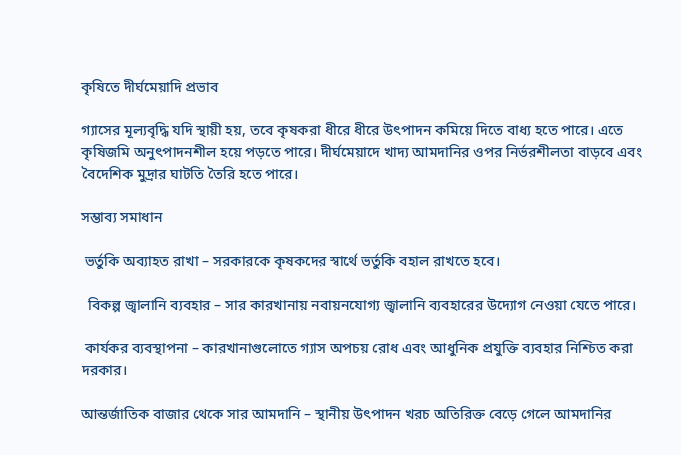কৃষিতে দীর্ঘমেয়াদি প্রভাব

গ্যাসের মূল্যবৃদ্ধি যদি স্থায়ী হয়, তবে কৃষকরা ধীরে ধীরে উৎপাদন কমিয়ে দিতে বাধ্য হতে পারে। এতে কৃষিজমি অনুৎপাদনশীল হয়ে পড়তে পারে। দীর্ঘমেয়াদে খাদ্য আমদানির ওপর নির্ভরশীলতা বাড়বে এবং বৈদেশিক মুদ্রার ঘাটতি তৈরি হতে পারে।

সম্ভাব্য সমাধান

 ভর্তুকি অব্যাহত রাখা – সরকারকে কৃষকদের স্বার্থে ভর্তুকি বহাল রাখতে হবে।

  বিকল্প জ্বালানি ব্যবহার – সার কারখানায় নবায়নযোগ্য জ্বালানি ব্যবহারের উদ্যোগ নেওয়া যেতে পারে।

 কার্যকর ব্যবস্থাপনা – কারখানাগুলোতে গ্যাস অপচয় রোধ এবং আধুনিক প্রযুক্তি ব্যবহার নিশ্চিত করা দরকার।

আন্তর্জাতিক বাজার থেকে সার আমদানি – স্থানীয় উৎপাদন খরচ অতিরিক্ত বেড়ে গেলে আমদানির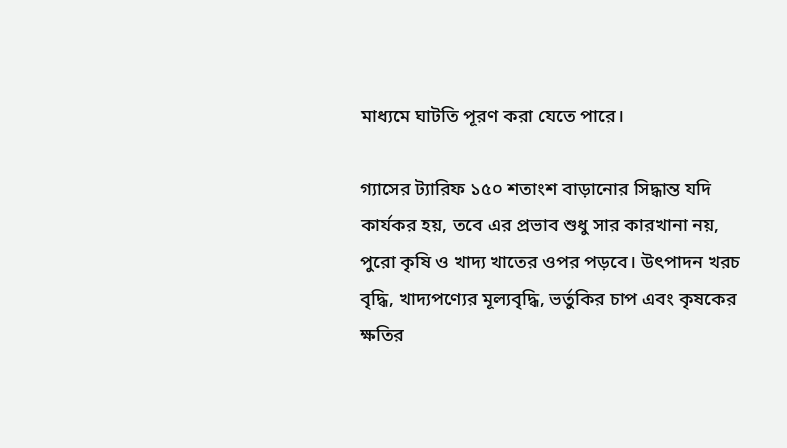মাধ্যমে ঘাটতি পূরণ করা যেতে পারে।

গ্যাসের ট্যারিফ ১৫০ শতাংশ বাড়ানোর সিদ্ধান্ত যদি কার্যকর হয়, তবে এর প্রভাব শুধু সার কারখানা নয়, পুরো কৃষি ও খাদ্য খাতের ওপর পড়বে। উৎপাদন খরচ বৃদ্ধি, খাদ্যপণ্যের মূল্যবৃদ্ধি, ভর্তুকির চাপ এবং কৃষকের ক্ষতির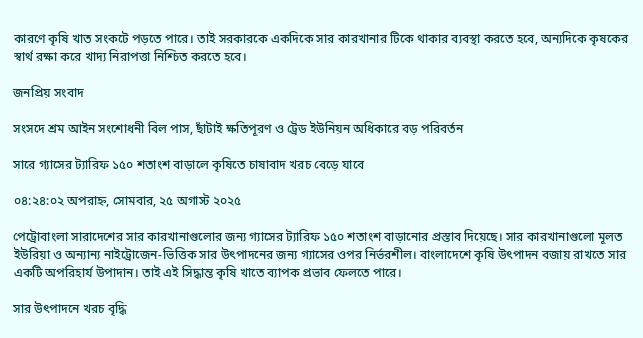কারণে কৃষি খাত সংকটে পড়তে পারে। তাই সরকারকে একদিকে সার কারখানার টিকে থাকার ব্যবস্থা করতে হবে, অন্যদিকে কৃষকের স্বার্থ রক্ষা করে খাদ্য নিরাপত্তা নিশ্চিত করতে হবে।

জনপ্রিয় সংবাদ

সংসদে শ্রম আইন সংশোধনী বিল পাস, ছাঁটাই ক্ষতিপূরণ ও ট্রেড ইউনিয়ন অধিকারে বড় পরিবর্তন

সারে গ্যাসের ট্যারিফ ১৫০ শতাংশ বাড়ালে কৃষিতে চাষাবাদ খরচ বেড়ে যাবে

০৪:২৪:০২ অপরাহ্ন, সোমবার, ২৫ অগাস্ট ২০২৫

পেট্রোবাংলা সারাদেশের সার কারখানাগুলোর জন্য গ্যাসের ট্যারিফ ১৫০ শতাংশ বাড়ানোর প্রস্তাব দিয়েছে। সার কারখানাগুলো মূলত ইউরিয়া ও অন্যান্য নাইট্রোজেন-ভিত্তিক সার উৎপাদনের জন্য গ্যাসের ওপর নির্ভরশীল। বাংলাদেশে কৃষি উৎপাদন বজায় রাখতে সার একটি অপরিহার্য উপাদান। তাই এই সিদ্ধান্ত কৃষি খাতে ব্যাপক প্রভাব ফেলতে পারে।

সার উৎপাদনে খরচ বৃদ্ধি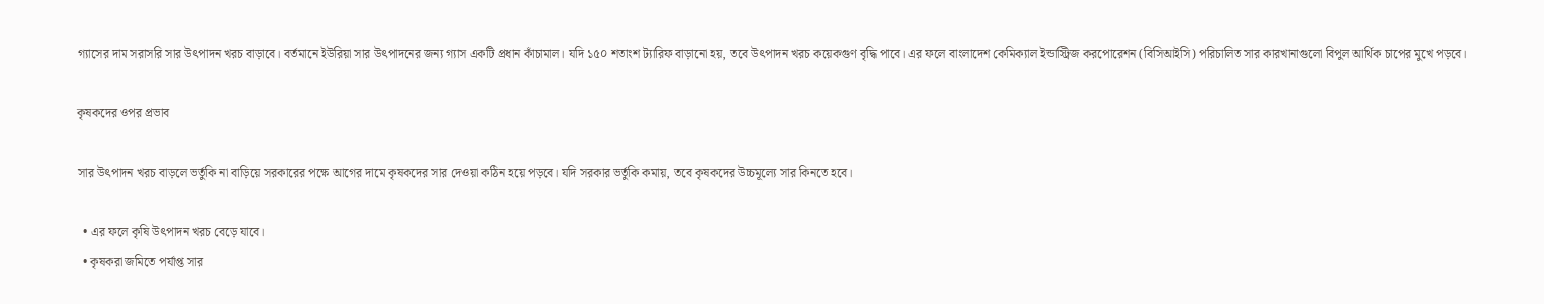গ্যাসের দাম সরাসরি সার উৎপাদন খরচ বাড়াবে। বর্তমানে ইউরিয়া সার উৎপাদনের জন্য গ্যাস একটি প্রধান কাঁচামাল। যদি ১৫০ শতাংশ ট্যারিফ বাড়ানো হয়, তবে উৎপাদন খরচ কয়েকগুণ বৃদ্ধি পাবে। এর ফলে বাংলাদেশ কেমিক্যাল ইন্ডাস্ট্রিজ করপোরেশন (বিসিআইসি) পরিচালিত সার কারখানাগুলো বিপুল আর্থিক চাপের মুখে পড়বে।

কৃষকদের ওপর প্রভাব

সার উৎপাদন খরচ বাড়লে ভর্তুকি না বাড়িয়ে সরকারের পক্ষে আগের দামে কৃষকদের সার দেওয়া কঠিন হয়ে পড়বে। যদি সরকার ভর্তুকি কমায়, তবে কৃষকদের উচ্চমূল্যে সার কিনতে হবে।

  • এর ফলে কৃষি উৎপাদন খরচ বেড়ে যাবে।
  • কৃষকরা জমিতে পর্যাপ্ত সার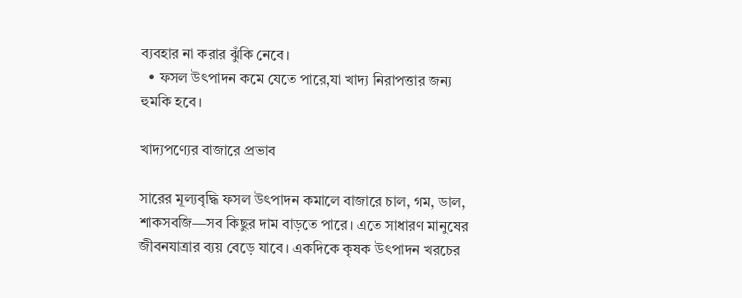ব্যবহার না করার ঝুঁকি নেবে।
  • ফসল উৎপাদন কমে যেতে পারে,যা খাদ্য নিরাপত্তার জন্য হুমকি হবে।

খাদ্যপণ্যের বাজারে প্রভাব

সারের মূল্যবৃদ্ধি ফসল উৎপাদন কমালে বাজারে চাল, গম, ডাল, শাকসবজি—সব কিছুর দাম বাড়তে পারে। এতে সাধারণ মানুষের জীবনযাত্রার ব্যয় বেড়ে যাবে। একদিকে কৃষক উৎপাদন খরচের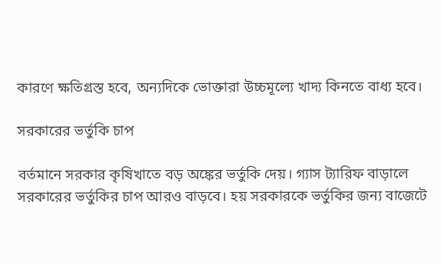কারণে ক্ষতিগ্রস্ত হবে, অন্যদিকে ভোক্তারা উচ্চমূল্যে খাদ্য কিনতে বাধ্য হবে।

সরকারের ভর্তুকি চাপ

বর্তমানে সরকার কৃষিখাতে বড় অঙ্কের ভর্তুকি দেয়। গ্যাস ট্যারিফ বাড়ালে সরকারের ভর্তুকির চাপ আরও বাড়বে। হয় সরকারকে ভর্তুকির জন্য বাজেটে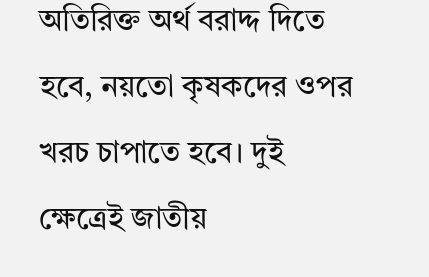অতিরিক্ত অর্থ বরাদ্দ দিতে হবে, নয়তো কৃষকদের ওপর খরচ চাপাতে হবে। দুই ক্ষেত্রেই জাতীয়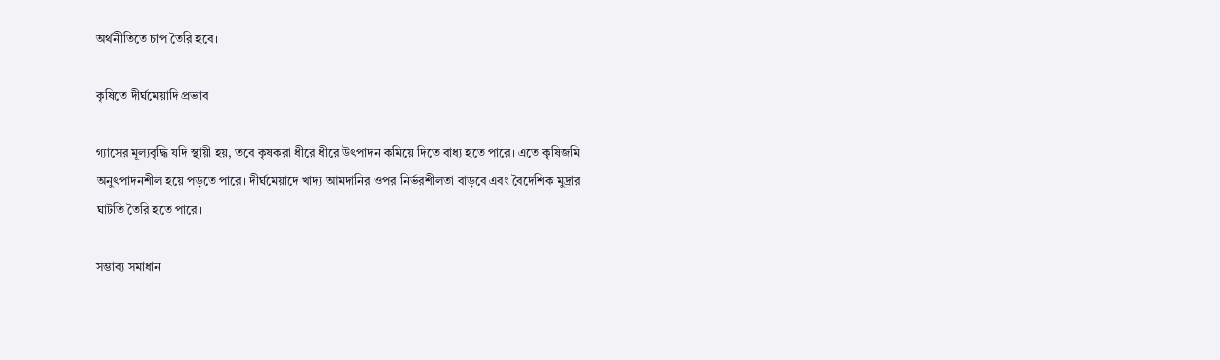অর্থনীতিতে চাপ তৈরি হবে।

কৃষিতে দীর্ঘমেয়াদি প্রভাব

গ্যাসের মূল্যবৃদ্ধি যদি স্থায়ী হয়, তবে কৃষকরা ধীরে ধীরে উৎপাদন কমিয়ে দিতে বাধ্য হতে পারে। এতে কৃষিজমি অনুৎপাদনশীল হয়ে পড়তে পারে। দীর্ঘমেয়াদে খাদ্য আমদানির ওপর নির্ভরশীলতা বাড়বে এবং বৈদেশিক মুদ্রার ঘাটতি তৈরি হতে পারে।

সম্ভাব্য সমাধান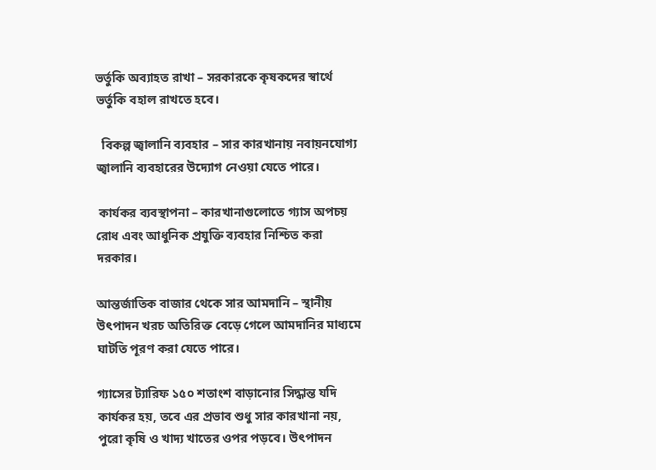ভর্তুকি অব্যাহত রাখা – সরকারকে কৃষকদের স্বার্থে ভর্তুকি বহাল রাখতে হবে।

  বিকল্প জ্বালানি ব্যবহার – সার কারখানায় নবায়নযোগ্য জ্বালানি ব্যবহারের উদ্যোগ নেওয়া যেতে পারে।

 কার্যকর ব্যবস্থাপনা – কারখানাগুলোতে গ্যাস অপচয় রোধ এবং আধুনিক প্রযুক্তি ব্যবহার নিশ্চিত করা দরকার।

আন্তর্জাতিক বাজার থেকে সার আমদানি – স্থানীয় উৎপাদন খরচ অতিরিক্ত বেড়ে গেলে আমদানির মাধ্যমে ঘাটতি পূরণ করা যেতে পারে।

গ্যাসের ট্যারিফ ১৫০ শতাংশ বাড়ানোর সিদ্ধান্ত যদি কার্যকর হয়, তবে এর প্রভাব শুধু সার কারখানা নয়, পুরো কৃষি ও খাদ্য খাতের ওপর পড়বে। উৎপাদন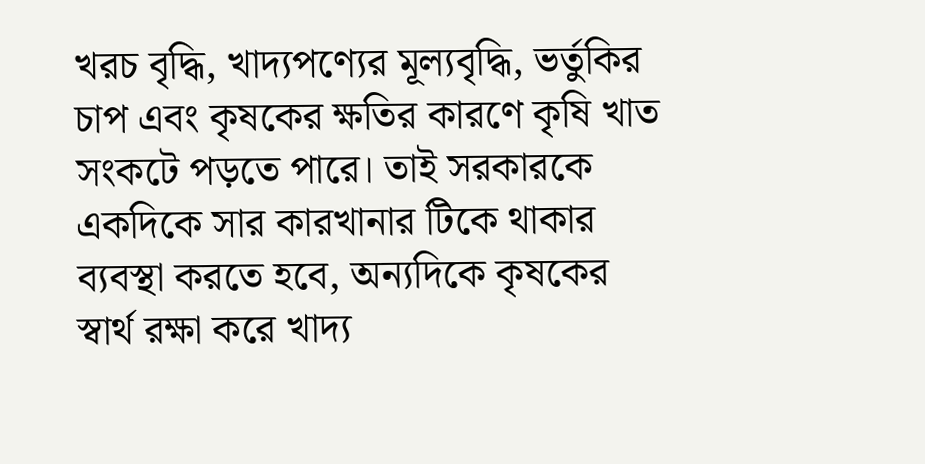খরচ বৃদ্ধি, খাদ্যপণ্যের মূল্যবৃদ্ধি, ভর্তুকির চাপ এবং কৃষকের ক্ষতির কারণে কৃষি খাত সংকটে পড়তে পারে। তাই সরকারকে একদিকে সার কারখানার টিকে থাকার ব্যবস্থা করতে হবে, অন্যদিকে কৃষকের স্বার্থ রক্ষা করে খাদ্য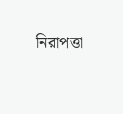নিরাপত্তা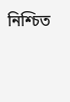নিশ্চিত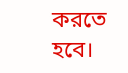করতে হবে।